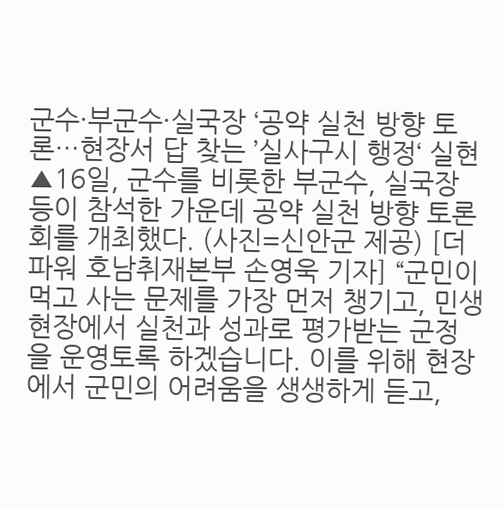군수·부군수·실국장 ‘공약 실천 방향 토론…현장서 답 찾는 ’실사구시 행정‘ 실현
▲16일, 군수를 비롯한 부군수, 실국장 등이 참석한 가운데 공약 실천 방향 토론회를 개최했다. (사진=신안군 제공) [더파워 호남취재본부 손영욱 기자] “군민이 먹고 사는 문제를 가장 먼저 챙기고, 민생 현장에서 실천과 성과로 평가받는 군정을 운영토록 하겠습니다. 이를 위해 현장에서 군민의 어려움을 생생하게 듣고,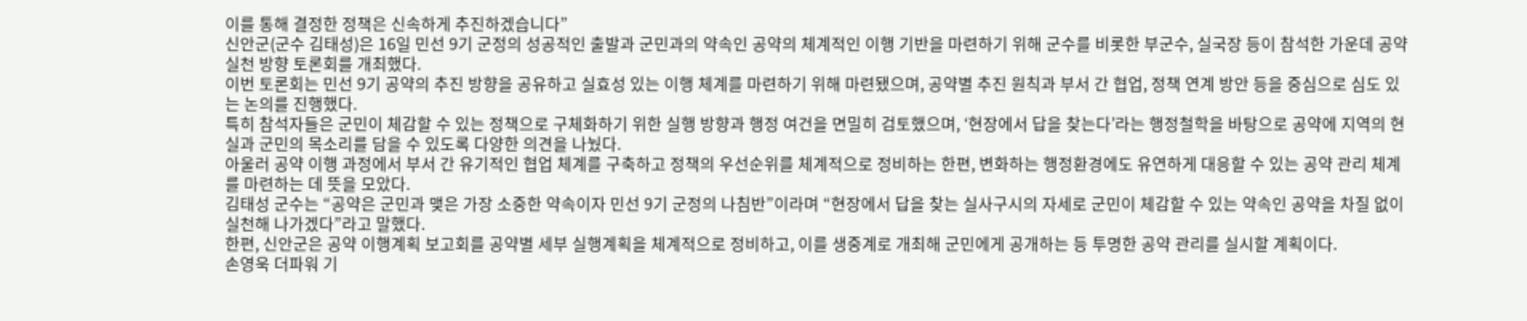이를 통해 결정한 정책은 신속하게 추진하겠습니다”
신안군(군수 김태성)은 16일 민선 9기 군정의 성공적인 출발과 군민과의 약속인 공약의 체계적인 이행 기반을 마련하기 위해 군수를 비롯한 부군수, 실국장 등이 참석한 가운데 공약 실천 방향 토론회를 개최했다.
이번 토론회는 민선 9기 공약의 추진 방향을 공유하고 실효성 있는 이행 체계를 마련하기 위해 마련됐으며, 공약별 추진 원칙과 부서 간 협업, 정책 연계 방안 등을 중심으로 심도 있는 논의를 진행했다.
특히 참석자들은 군민이 체감할 수 있는 정책으로 구체화하기 위한 실행 방향과 행정 여건을 면밀히 검토했으며, ‘현장에서 답을 찾는다’라는 행정철학을 바탕으로 공약에 지역의 현실과 군민의 목소리를 담을 수 있도록 다양한 의견을 나눴다.
아울러 공약 이행 과정에서 부서 간 유기적인 협업 체계를 구축하고 정책의 우선순위를 체계적으로 정비하는 한편, 변화하는 행정환경에도 유연하게 대응할 수 있는 공약 관리 체계를 마련하는 데 뜻을 모았다.
김태성 군수는 “공약은 군민과 맺은 가장 소중한 약속이자 민선 9기 군정의 나침반”이라며 “현장에서 답을 찾는 실사구시의 자세로 군민이 체감할 수 있는 약속인 공약을 차질 없이 실천해 나가겠다”라고 말했다.
한편, 신안군은 공약 이행계획 보고회를 공약별 세부 실행계획을 체계적으로 정비하고, 이를 생중계로 개최해 군민에게 공개하는 등 투명한 공약 관리를 실시할 계획이다.
손영욱 더파워 기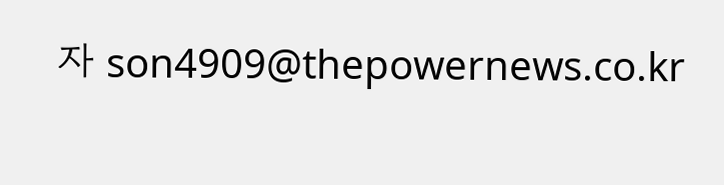자 son4909@thepowernews.co.kr